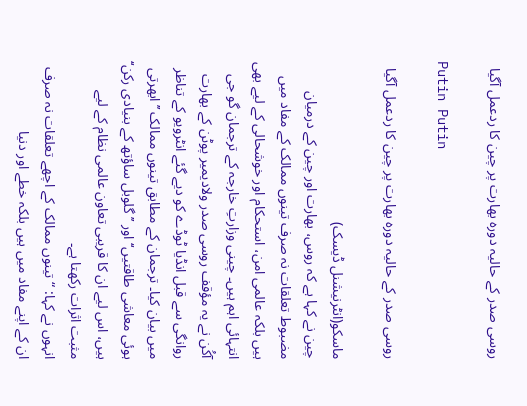روسی صدر کے حالیہ دورہ بھارت پر چین کا ردعمل آگیا

Putin Putin

روسی صدر کے حالیہ دورہ بھارت پر چین کا ردعمل آگیا

ماسکو(انٹرنیشنل ڈیسک)
چین نے کہا ہے کہ روس، بھارت اور چین کے درمیان مضبوط تعلقات نہ صرف تینوں ممالک کے مفاد میں ہیں بلکہ عالمی امن، استحکام اور خوشحالی کے لیے بھی انتہائی اہم ہیں۔ چینی وزارتِ خارجہ کے ترجمان گو جی آکُن نے یہ مؤقف روسی صدر ولادیمیر پوٹن کے بھارت روانگی سے قبل انڈیا ٹوڈے کو دیے گئے انٹرویو کے تناظر میں بیان کیا۔ ترجمان کے مطابق تینوں ممالک ’’ابھرتی ہوئی معاشی طاقتیں‘‘ اور ’’گلوبل ساؤتھ کے بنیادی رکن‘‘ ہیں، اس لیے ان کا قریبی تعاون عالمی نظام کے لیے مثبت اثرات رکھتا ہے۔
انہوں نے کہا: “تینوں ممالک کے اچھے تعلقات نہ صرف ان کے اپنے مفاد میں ہیں بلکہ خطے اور دنیا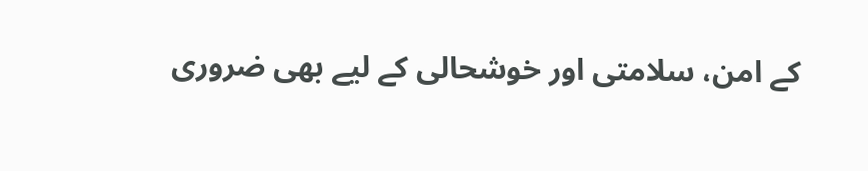کے امن، سلامتی اور خوشحالی کے لیے بھی ضروری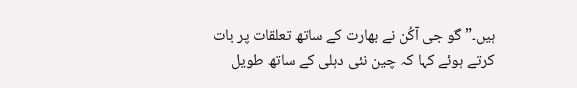ہیں۔” گو جی آکُن نے بھارت کے ساتھ تعلقات پر بات کرتے ہوئے کہا کہ چین نئی دہلی کے ساتھ طویل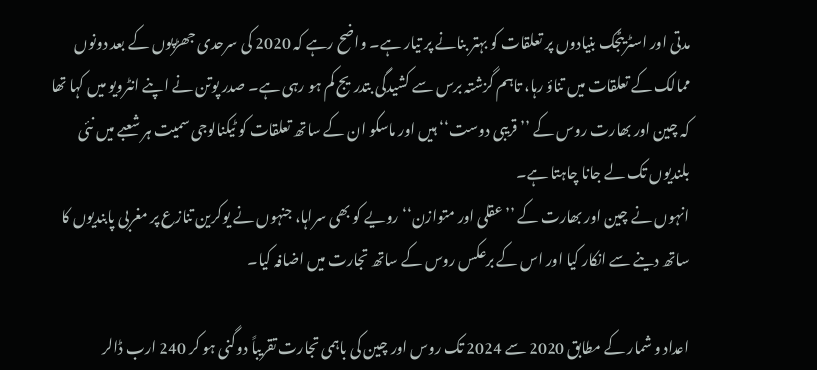مدتی اور اسٹریٹجک بنیادوں پر تعلقات کو بہتر بنانے پر تیار ہے۔ واضح رہے کہ 2020 کی سرحدی جھڑپوں کے بعد دونوں ممالک کے تعلقات میں تناؤ رہا، تاہم گزشتہ برس سے کشیدگی بتدریج کم ہو رہی ہے۔ صدر پوتن نے اپنے انٹرویو میں کہا تھا کہ چین اور بھارت روس کے ’’قریبی دوست‘‘ ہیں اور ماسکو ان کے ساتھ تعلقات کو ٹیکنالوجی سمیت ہر شعبے میں نئی بلندیوں تک لے جانا چاہتا ہے۔
انہوں نے چین اور بھارت کے ’’عقلی اور متوازن‘‘ رویے کو بھی سراہا، جنہوں نے یوکرین تنازع پر مغربی پابندیوں کا ساتھ دینے سے انکار کیا اور اس کے برعکس روس کے ساتھ تجارت میں اضافہ کیا۔

اعداد و شمار کے مطابق 2020 سے 2024 تک روس اور چین کی باہمی تجارت تقریباً دوگنی ہو کر 240 ارب ڈالر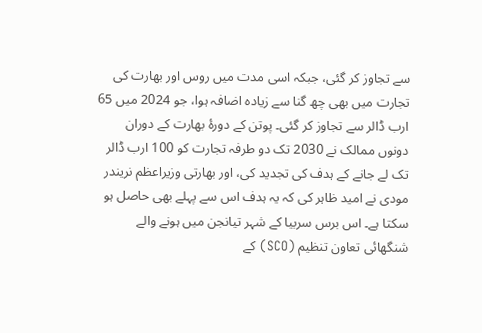سے تجاوز کر گئی، جبکہ اسی مدت میں روس اور بھارت کی تجارت میں بھی چھ گنا سے زیادہ اضافہ ہوا، جو 2024 میں 65 ارب ڈالر سے تجاوز کر گئی۔ پوتن کے دورۂ بھارت کے دوران دونوں ممالک نے 2030 تک دو طرفہ تجارت کو 100 ارب ڈالر تک لے جانے کے ہدف کی تجدید کی، اور بھارتی وزیراعظم نریندر مودی نے امید ظاہر کی کہ یہ ہدف اس سے پہلے بھی حاصل ہو سکتا ہے۔ اس برس سربیا کے شہر تیانجن میں ہونے والے شنگھائی تعاون تنظیم (SCO) کے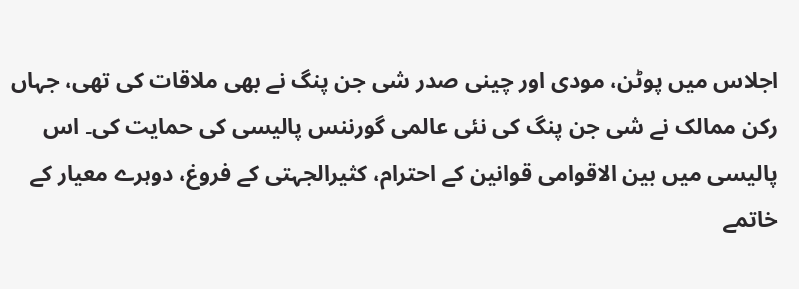اجلاس میں پوٹن، مودی اور چینی صدر شی جن پنگ نے بھی ملاقات کی تھی، جہاں رکن ممالک نے شی جن پنگ کی نئی عالمی گورننس پالیسی کی حمایت کی۔ اس پالیسی میں بین الاقوامی قوانین کے احترام، کثیرالجہتی کے فروغ، دوہرے معیار کے خاتمے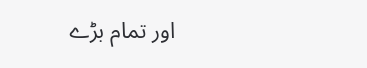اور تمام بڑے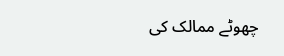چھوٹے ممالک کی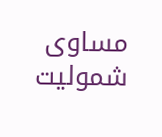مساوی شمولیت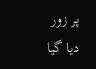پر زور دیا گیا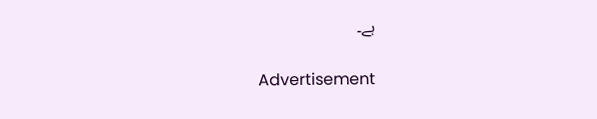ہے۔

Advertisement